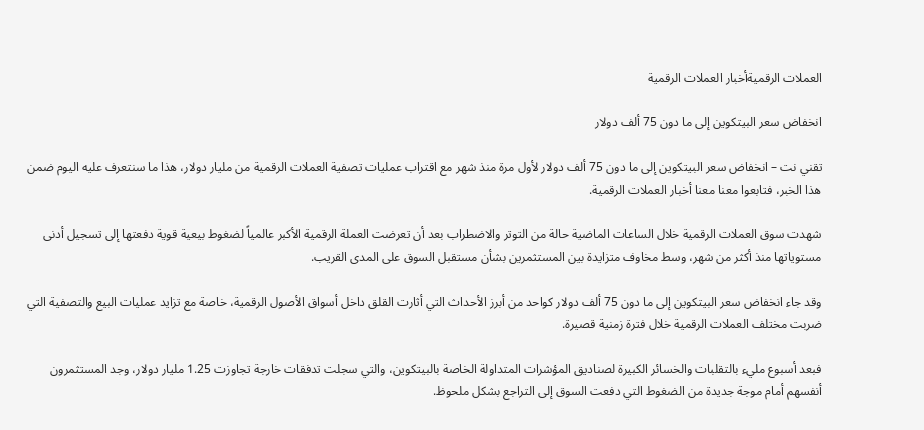العملات الرقميةأخبار العملات الرقمية

انخفاض سعر البيتكوين إلى ما دون 75 ألف دولار

تقني نت – انخفاض سعر البيتكوين إلى ما دون 75 ألف دولار لأول مرة منذ شهر مع اقتراب عمليات تصفية العملات الرقمية من مليار دولار، هذا ما سنتعرف عليه اليوم ضمن هذا الخبر، فتابعوا معنا معنا أخبار العملات الرقمية.

شهدت سوق العملات الرقمية خلال الساعات الماضية حالة من التوتر والاضطراب بعد أن تعرضت العملة الرقمية الأكبر عالمياً لضغوط بيعية قوية دفعتها إلى تسجيل أدنى مستوياتها منذ أكثر من شهر، وسط مخاوف متزايدة بين المستثمرين بشأن مستقبل السوق على المدى القريب.

وقد جاء انخفاض سعر البيتكوين إلى ما دون 75 ألف دولار كواحد من أبرز الأحداث التي أثارت القلق داخل أسواق الأصول الرقمية، خاصة مع تزايد عمليات البيع والتصفية التي ضربت مختلف العملات الرقمية خلال فترة زمنية قصيرة.

فبعد أسبوع مليء بالتقلبات والخسائر الكبيرة لصناديق المؤشرات المتداولة الخاصة بالبيتكوين، والتي سجلت تدفقات خارجة تجاوزت 1.25 مليار دولار، وجد المستثمرون أنفسهم أمام موجة جديدة من الضغوط التي دفعت السوق إلى التراجع بشكل ملحوظ.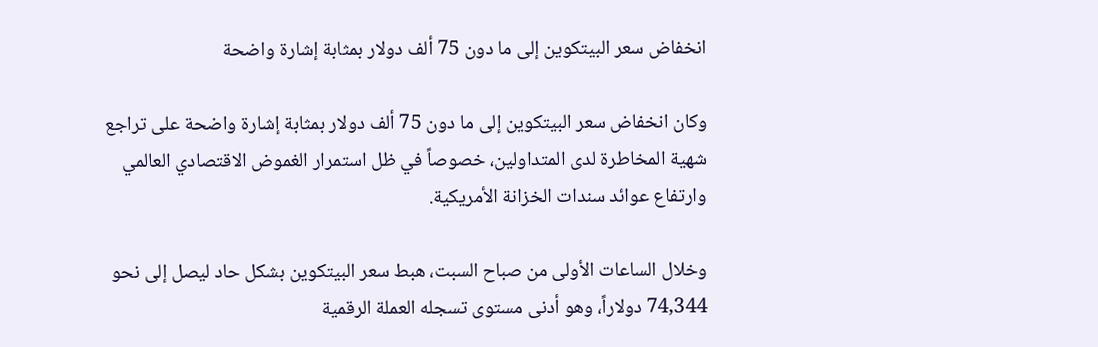انخفاض سعر البيتكوين إلى ما دون 75 ألف دولار بمثابة إشارة واضحة

وكان انخفاض سعر البيتكوين إلى ما دون 75 ألف دولار بمثابة إشارة واضحة على تراجع شهية المخاطرة لدى المتداولين، خصوصاً في ظل استمرار الغموض الاقتصادي العالمي وارتفاع عوائد سندات الخزانة الأمريكية.

وخلال الساعات الأولى من صباح السبت، هبط سعر البيتكوين بشكل حاد ليصل إلى نحو 74,344 دولاراً، وهو أدنى مستوى تسجله العملة الرقمية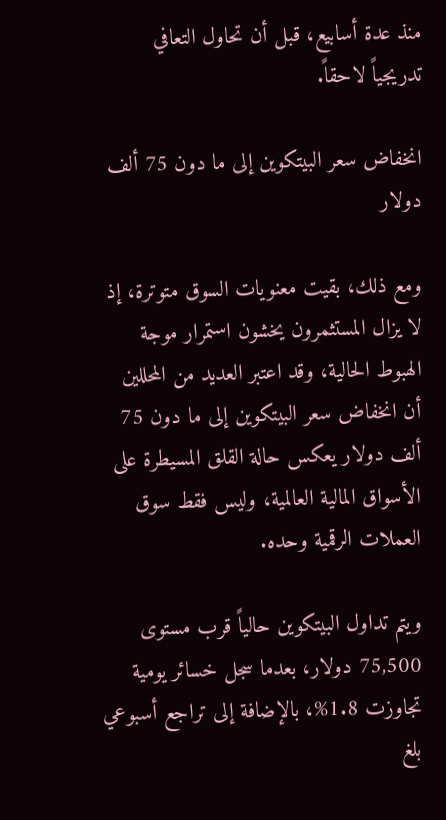منذ عدة أسابيع، قبل أن تحاول التعافي تدريجياً لاحقاً.

انخفاض سعر البيتكوين إلى ما دون 75 ألف دولار

ومع ذلك، بقيت معنويات السوق متوترة، إذ لا يزال المستثمرون يخشون استمرار موجة الهبوط الحالية، وقد اعتبر العديد من المحللين أن انخفاض سعر البيتكوين إلى ما دون 75 ألف دولار يعكس حالة القلق المسيطرة على الأسواق المالية العالمية، وليس فقط سوق العملات الرقمية وحده.

ويتم تداول البيتكوين حالياً قرب مستوى 75,500 دولار، بعدما سجل خسائر يومية تجاوزت 1.8%، بالإضافة إلى تراجع أسبوعي بلغ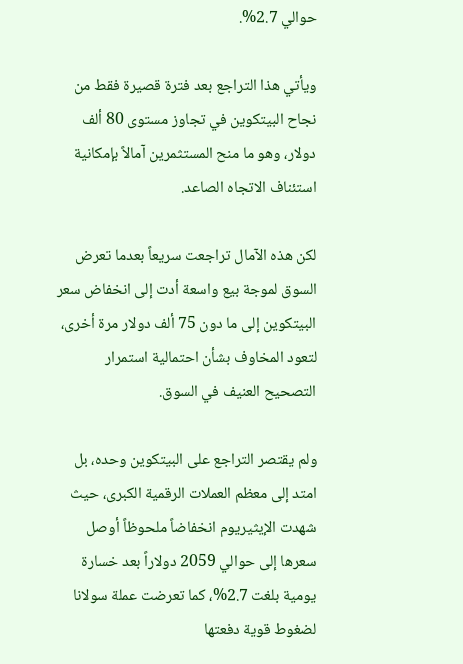حوالي 2.7%.

ويأتي هذا التراجع بعد فترة قصيرة فقط من نجاح البيتكوين في تجاوز مستوى 80 ألف دولار، وهو ما منح المستثمرين آمالاً بإمكانية استئناف الاتجاه الصاعد.

لكن هذه الآمال تراجعت سريعاً بعدما تعرض السوق لموجة بيع واسعة أدت إلى انخفاض سعر البيتكوين إلى ما دون 75 ألف دولار مرة أخرى، لتعود المخاوف بشأن احتمالية استمرار التصحيح العنيف في السوق.

ولم يقتصر التراجع على البيتكوين وحده، بل امتد إلى معظم العملات الرقمية الكبرى، حيث شهدت الإيثيريوم انخفاضاً ملحوظاً أوصل سعرها إلى حوالي 2059 دولاراً بعد خسارة يومية بلغت 2.7%، كما تعرضت عملة سولانا لضغوط قوية دفعتها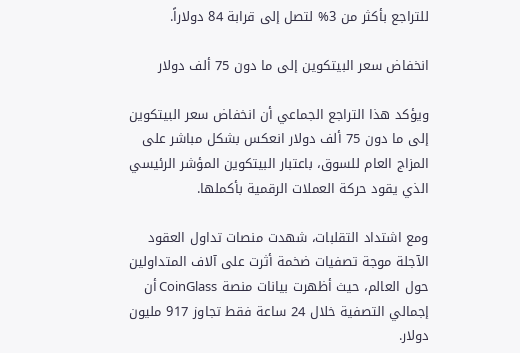للتراجع بأكثر من 3% لتصل إلى قرابة 84 دولاراً.

انخفاض سعر البيتكوين إلى ما دون 75 ألف دولار

ويؤكد هذا التراجع الجماعي أن انخفاض سعر البيتكوين إلى ما دون 75 ألف دولار انعكس بشكل مباشر على المزاج العام للسوق، باعتبار البيتكوين المؤشر الرئيسي الذي يقود حركة العملات الرقمية بأكملها.

ومع اشتداد التقلبات، شهدت منصات تداول العقود الآجلة موجة تصفيات ضخمة أثرت على آلاف المتداولين حول العالم، حيث أظهرت بيانات منصة CoinGlass أن إجمالي التصفية خلال 24 ساعة فقط تجاوز 917 مليون دولار.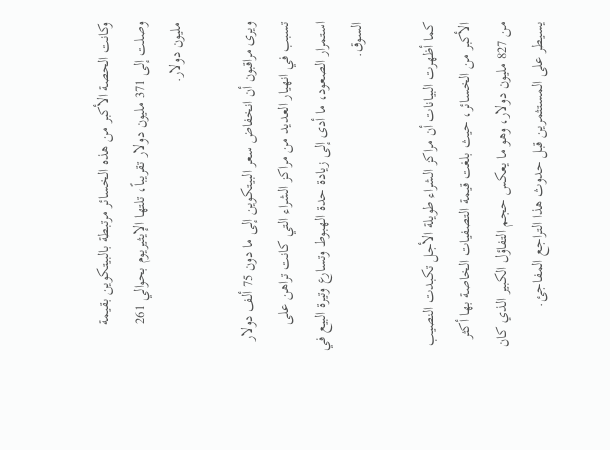وكانت الحصة الأكبر من هذه الخسائر مرتبطة بالبيتكوين بقيمة وصلت إلى 371 مليون دولار تقريباً، تلتها الإيثيريوم بحوالي 261 مليون دولار.

ويرى مراقبون أن انخفاض سعر البيتكوين إلى ما دون 75 ألف دولار تسبب في انهيار العديد من مراكز الشراء التي كانت تراهن على استمرار الصعود، ما أدى إلى زيادة حدة الهبوط وتسارع وتيرة البيع في السوق.

كما أظهرت البيانات أن مراكز الشراء طويلة الأجل تكبدت النصيب الأكبر من الخسائر، حيث بلغت قيمة التصفيات الخاصة بها أكثر من 827 مليون دولار، وهو ما يعكس حجم التفاؤل الكبير الذي كان يسيطر على المستثمرين قبل حدوث هذا التراجع المفاجئ.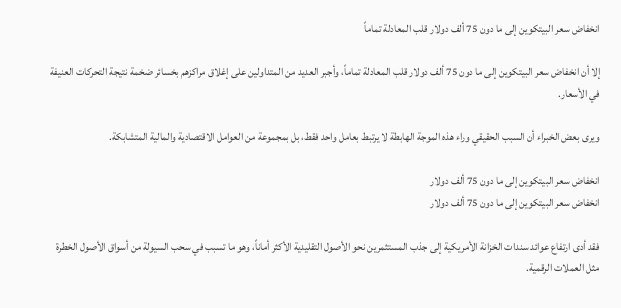انخفاض سعر البيتكوين إلى ما دون 75 ألف دولار قلب المعادلة تماماً

إلا أن انخفاض سعر البيتكوين إلى ما دون 75 ألف دولار قلب المعادلة تماماً، وأجبر العديد من المتداولين على إغلاق مراكزهم بخسائر ضخمة نتيجة التحركات العنيفة في الأسعار.

ويرى بعض الخبراء أن السبب الحقيقي وراء هذه الموجة الهابطة لا يرتبط بعامل واحد فقط، بل بمجموعة من العوامل الاقتصادية والمالية المتشابكة.

انخفاض سعر البيتكوين إلى ما دون 75 ألف دولار
انخفاض سعر البيتكوين إلى ما دون 75 ألف دولار

فقد أدى ارتفاع عوائد سندات الخزانة الأمريكية إلى جذب المستثمرين نحو الأصول التقليدية الأكثر أماناً، وهو ما تسبب في سحب السيولة من أسواق الأصول الخطرة مثل العملات الرقمية.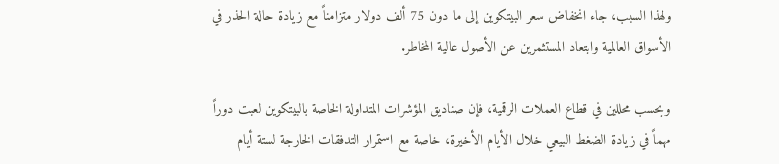ولهذا السبب، جاء انخفاض سعر البيتكوين إلى ما دون 75 ألف دولار متزامناً مع زيادة حالة الحذر في الأسواق العالمية وابتعاد المستثمرين عن الأصول عالية المخاطر.

وبحسب محللين في قطاع العملات الرقمية، فإن صناديق المؤشرات المتداولة الخاصة بالبيتكوين لعبت دوراً مهماً في زيادة الضغط البيعي خلال الأيام الأخيرة، خاصة مع استمرار التدفقات الخارجة لستة أيام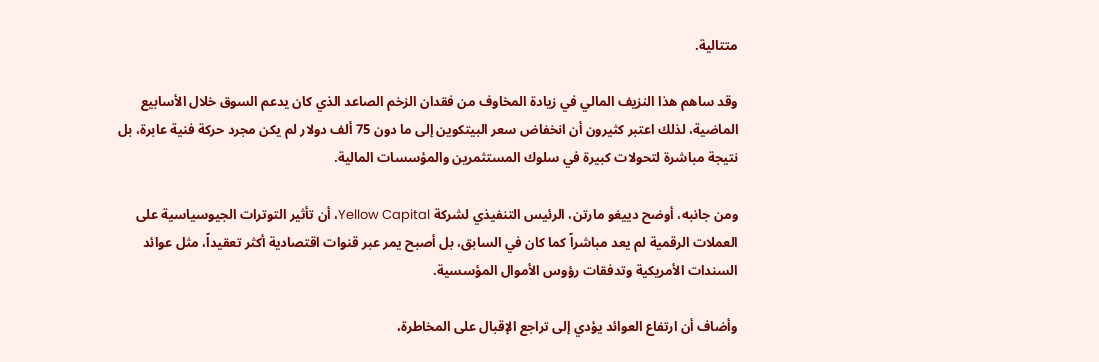متتالية.

وقد ساهم هذا النزيف المالي في زيادة المخاوف من فقدان الزخم الصاعد الذي كان يدعم السوق خلال الأسابيع الماضية، لذلك اعتبر كثيرون أن انخفاض سعر البيتكوين إلى ما دون 75 ألف دولار لم يكن مجرد حركة فنية عابرة، بل نتيجة مباشرة لتحولات كبيرة في سلوك المستثمرين والمؤسسات المالية.

ومن جانبه، أوضح دييغو مارتن، الرئيس التنفيذي لشركة Yellow Capital، أن تأثير التوترات الجيوسياسية على العملات الرقمية لم يعد مباشراً كما كان في السابق، بل أصبح يمر عبر قنوات اقتصادية أكثر تعقيداً، مثل عوائد السندات الأمريكية وتدفقات رؤوس الأموال المؤسسية.

وأضاف أن ارتفاع العوائد يؤدي إلى تراجع الإقبال على المخاطرة،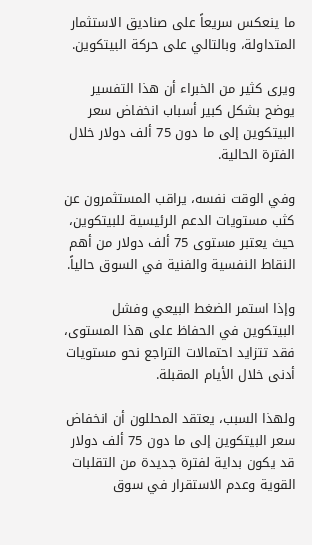ما ينعكس سريعاً على صناديق الاستثمار المتداولة، وبالتالي على حركة البيتكوين.

ويرى كثير من الخبراء أن هذا التفسير يوضح بشكل كبير أسباب انخفاض سعر البيتكوين إلى ما دون 75 ألف دولار خلال الفترة الحالية.

وفي الوقت نفسه، يراقب المستثمرون عن كثب مستويات الدعم الرئيسية للبيتكوين، حيث يعتبر مستوى 75 ألف دولار من أهم النقاط النفسية والفنية في السوق حالياً.

وإذا استمر الضغط البيعي وفشل البيتكوين في الحفاظ على هذا المستوى، فقد تتزايد احتمالات التراجع نحو مستويات أدنى خلال الأيام المقبلة.

ولهذا السبب، يعتقد المحللون أن انخفاض سعر البيتكوين إلى ما دون 75 ألف دولار قد يكون بداية لفترة جديدة من التقلبات القوية وعدم الاستقرار في سوق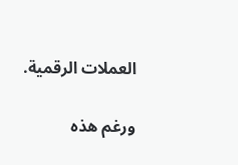العملات الرقمية.

ورغم هذه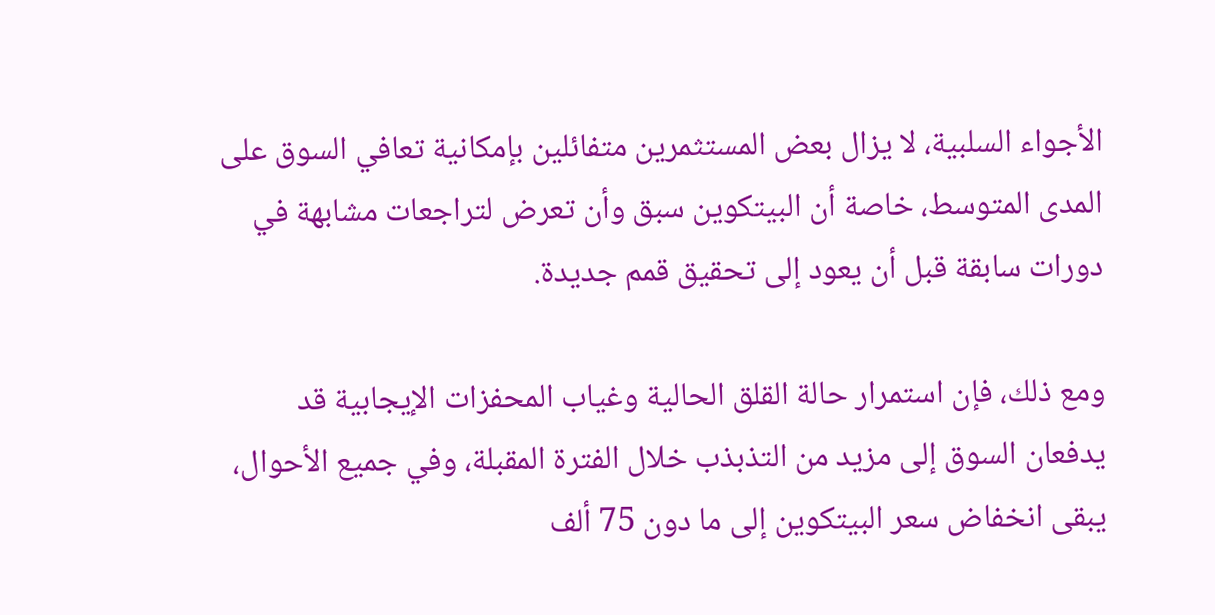الأجواء السلبية، لا يزال بعض المستثمرين متفائلين بإمكانية تعافي السوق على المدى المتوسط، خاصة أن البيتكوين سبق وأن تعرض لتراجعات مشابهة في دورات سابقة قبل أن يعود إلى تحقيق قمم جديدة.

ومع ذلك، فإن استمرار حالة القلق الحالية وغياب المحفزات الإيجابية قد يدفعان السوق إلى مزيد من التذبذب خلال الفترة المقبلة، وفي جميع الأحوال، يبقى انخفاض سعر البيتكوين إلى ما دون 75 ألف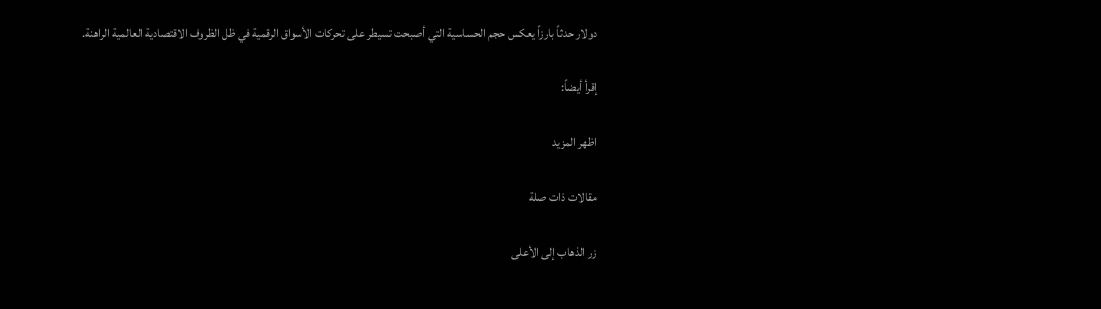دولار حدثاً بارزاً يعكس حجم الحساسية التي أصبحت تسيطر على تحركات الأسواق الرقمية في ظل الظروف الاقتصادية العالمية الراهنة.

إقرأ أيضاً:

اظهر المزيد

مقالات ذات صلة

زر الذهاب إلى الأعلى